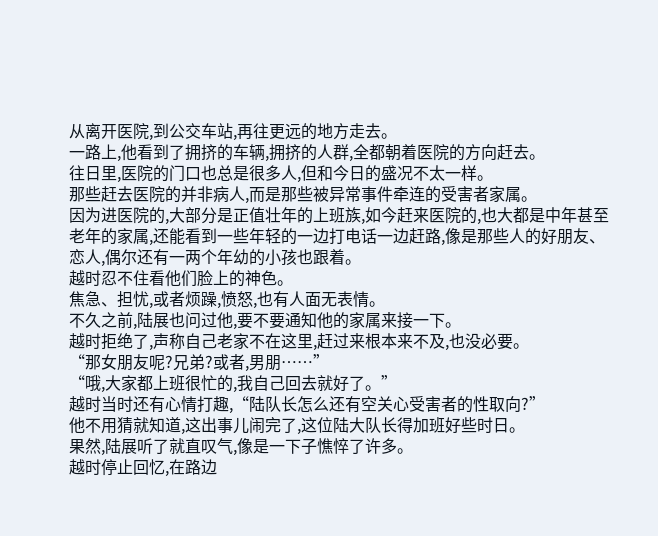从离开医院,到公交车站,再往更远的地方走去。
一路上,他看到了拥挤的车辆,拥挤的人群,全都朝着医院的方向赶去。
往日里,医院的门口也总是很多人,但和今日的盛况不太一样。
那些赶去医院的并非病人,而是那些被异常事件牵连的受害者家属。
因为进医院的,大部分是正值壮年的上班族,如今赶来医院的,也大都是中年甚至老年的家属,还能看到一些年轻的一边打电话一边赶路,像是那些人的好朋友、恋人,偶尔还有一两个年幼的小孩也跟着。
越时忍不住看他们脸上的神色。
焦急、担忧,或者烦躁,愤怒,也有人面无表情。
不久之前,陆展也问过他,要不要通知他的家属来接一下。
越时拒绝了,声称自己老家不在这里,赶过来根本来不及,也没必要。
“那女朋友呢?兄弟?或者,男朋……”
“哦,大家都上班很忙的,我自己回去就好了。”
越时当时还有心情打趣,“陆队长怎么还有空关心受害者的性取向?”
他不用猜就知道,这出事儿闹完了,这位陆大队长得加班好些时日。
果然,陆展听了就直叹气,像是一下子憔悴了许多。
越时停止回忆,在路边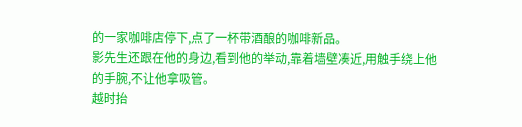的一家咖啡店停下,点了一杯带酒酿的咖啡新品。
影先生还跟在他的身边,看到他的举动,靠着墙壁凑近,用触手绕上他的手腕,不让他拿吸管。
越时抬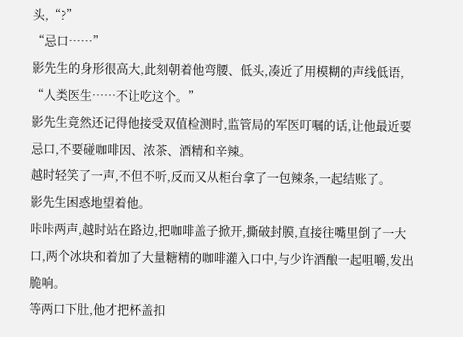头,“?”
“忌口……”
影先生的身形很高大,此刻朝着他弯腰、低头,凑近了用模糊的声线低语,
“人类医生……不让吃这个。”
影先生竟然还记得他接受双值检测时,监管局的军医叮嘱的话,让他最近要忌口,不要碰咖啡因、浓茶、酒精和辛辣。
越时轻笑了一声,不但不听,反而又从柜台拿了一包辣条,一起结账了。
影先生困惑地望着他。
咔咔两声,越时站在路边,把咖啡盖子掀开,撕破封膜,直接往嘴里倒了一大口,两个冰块和着加了大量糖精的咖啡灌入口中,与少许酒酿一起咀嚼,发出脆响。
等两口下肚,他才把杯盖扣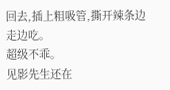回去,插上粗吸管,撕开辣条边走边吃。
超级不乖。
见影先生还在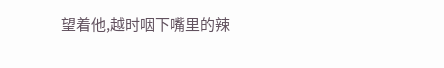望着他,越时咽下嘴里的辣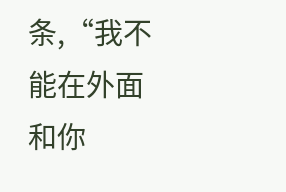条,“我不能在外面和你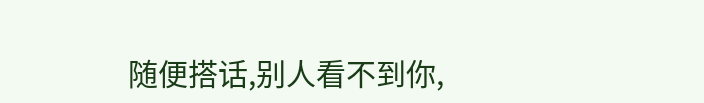随便搭话,别人看不到你,